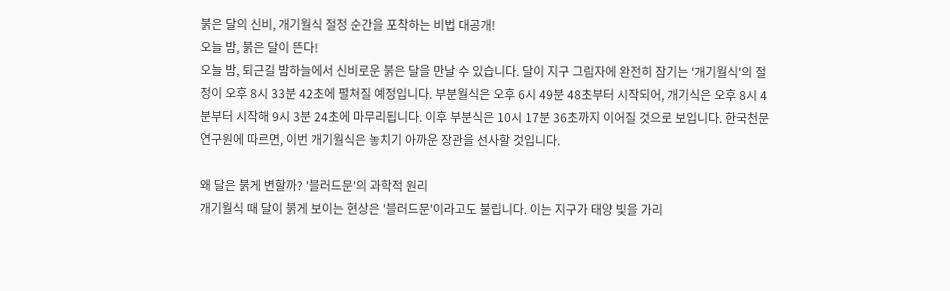붉은 달의 신비, 개기월식 절정 순간을 포착하는 비법 대공개!
오늘 밤, 붉은 달이 뜬다!
오늘 밤, 퇴근길 밤하늘에서 신비로운 붉은 달을 만날 수 있습니다. 달이 지구 그림자에 완전히 잠기는 '개기월식'의 절정이 오후 8시 33분 42초에 펼쳐질 예정입니다. 부분월식은 오후 6시 49분 48초부터 시작되어, 개기식은 오후 8시 4분부터 시작해 9시 3분 24초에 마무리됩니다. 이후 부분식은 10시 17분 36초까지 이어질 것으로 보입니다. 한국천문연구원에 따르면, 이번 개기월식은 놓치기 아까운 장관을 선사할 것입니다.

왜 달은 붉게 변할까? '블러드문'의 과학적 원리
개기월식 때 달이 붉게 보이는 현상은 '블러드문'이라고도 불립니다. 이는 지구가 태양 빛을 가리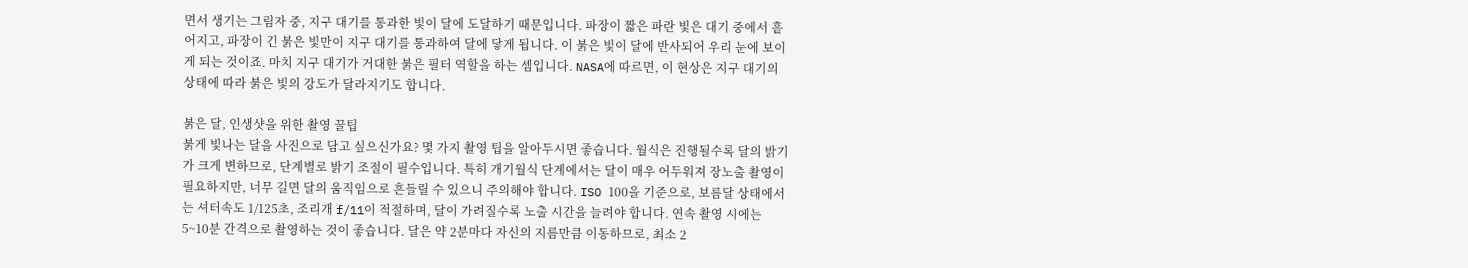면서 생기는 그림자 중, 지구 대기를 통과한 빛이 달에 도달하기 때문입니다. 파장이 짧은 파란 빛은 대기 중에서 흩어지고, 파장이 긴 붉은 빛만이 지구 대기를 통과하여 달에 닿게 됩니다. 이 붉은 빛이 달에 반사되어 우리 눈에 보이게 되는 것이죠. 마치 지구 대기가 거대한 붉은 필터 역할을 하는 셈입니다. NASA에 따르면, 이 현상은 지구 대기의 상태에 따라 붉은 빛의 강도가 달라지기도 합니다.

붉은 달, 인생샷을 위한 촬영 꿀팁
붉게 빛나는 달을 사진으로 담고 싶으신가요? 몇 가지 촬영 팁을 알아두시면 좋습니다. 월식은 진행될수록 달의 밝기가 크게 변하므로, 단계별로 밝기 조절이 필수입니다. 특히 개기월식 단계에서는 달이 매우 어두워져 장노출 촬영이 필요하지만, 너무 길면 달의 움직임으로 흔들릴 수 있으니 주의해야 합니다. ISO 100을 기준으로, 보름달 상태에서는 셔터속도 1/125초, 조리개 f/11이 적절하며, 달이 가려질수록 노출 시간을 늘려야 합니다. 연속 촬영 시에는 5~10분 간격으로 촬영하는 것이 좋습니다. 달은 약 2분마다 자신의 지름만큼 이동하므로, 최소 2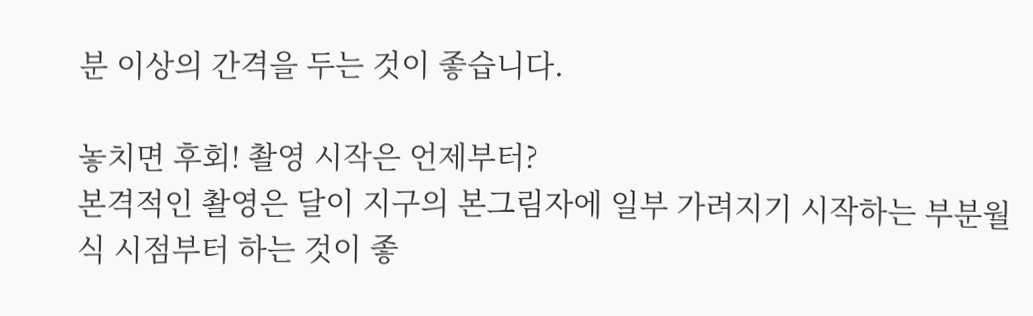분 이상의 간격을 두는 것이 좋습니다.

놓치면 후회! 촬영 시작은 언제부터?
본격적인 촬영은 달이 지구의 본그림자에 일부 가려지기 시작하는 부분월식 시점부터 하는 것이 좋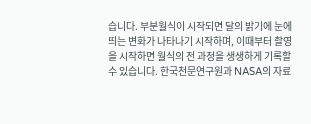습니다. 부분월식이 시작되면 달의 밝기에 눈에 띄는 변화가 나타나기 시작하며, 이때부터 촬영을 시작하면 월식의 전 과정을 생생하게 기록할 수 있습니다. 한국천문연구원과 NASA의 자료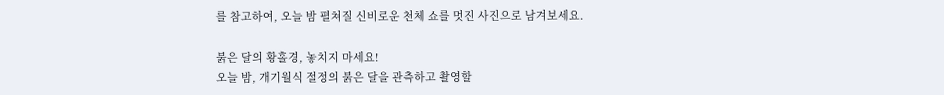를 참고하여, 오늘 밤 펼쳐질 신비로운 천체 쇼를 멋진 사진으로 남겨보세요.

붉은 달의 황홀경, 놓치지 마세요!
오늘 밤, 개기월식 절정의 붉은 달을 관측하고 촬영할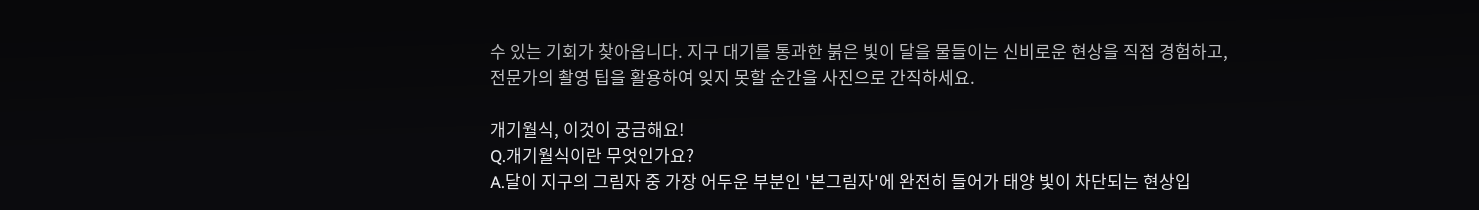수 있는 기회가 찾아옵니다. 지구 대기를 통과한 붉은 빛이 달을 물들이는 신비로운 현상을 직접 경험하고, 전문가의 촬영 팁을 활용하여 잊지 못할 순간을 사진으로 간직하세요.

개기월식, 이것이 궁금해요!
Q.개기월식이란 무엇인가요?
A.달이 지구의 그림자 중 가장 어두운 부분인 '본그림자'에 완전히 들어가 태양 빛이 차단되는 현상입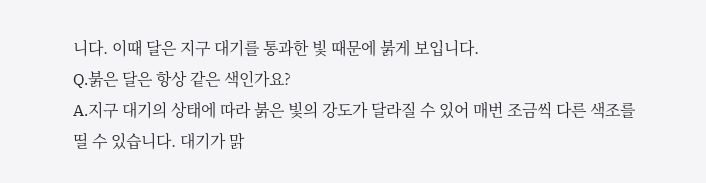니다. 이때 달은 지구 대기를 통과한 빛 때문에 붉게 보입니다.
Q.붉은 달은 항상 같은 색인가요?
A.지구 대기의 상태에 따라 붉은 빛의 강도가 달라질 수 있어 매번 조금씩 다른 색조를 띨 수 있습니다. 대기가 맑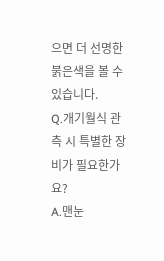으면 더 선명한 붉은색을 볼 수 있습니다.
Q.개기월식 관측 시 특별한 장비가 필요한가요?
A.맨눈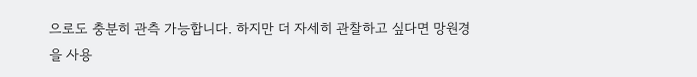으로도 충분히 관측 가능합니다. 하지만 더 자세히 관찰하고 싶다면 망원경을 사용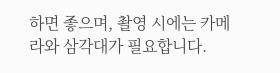하면 좋으며, 촬영 시에는 카메라와 삼각대가 필요합니다.